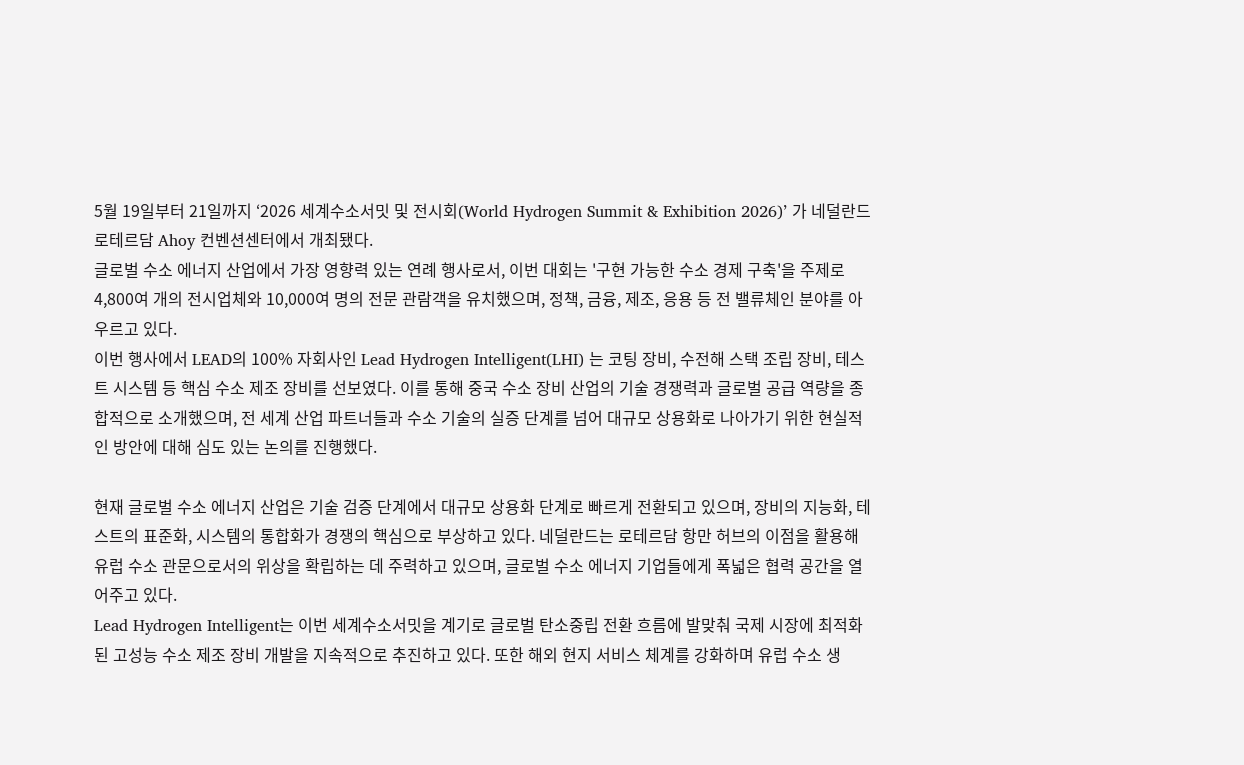5월 19일부터 21일까지 ‘2026 세계수소서밋 및 전시회(World Hydrogen Summit & Exhibition 2026)’ 가 네덜란드 로테르담 Ahoy 컨벤션센터에서 개최됐다.
글로벌 수소 에너지 산업에서 가장 영향력 있는 연례 행사로서, 이번 대회는 '구현 가능한 수소 경제 구축'을 주제로 4,800여 개의 전시업체와 10,000여 명의 전문 관람객을 유치했으며, 정책, 금융, 제조, 응용 등 전 밸류체인 분야를 아우르고 있다.
이번 행사에서 LEAD의 100% 자회사인 Lead Hydrogen Intelligent(LHI) 는 코팅 장비, 수전해 스택 조립 장비, 테스트 시스템 등 핵심 수소 제조 장비를 선보였다. 이를 통해 중국 수소 장비 산업의 기술 경쟁력과 글로벌 공급 역량을 종합적으로 소개했으며, 전 세계 산업 파트너들과 수소 기술의 실증 단계를 넘어 대규모 상용화로 나아가기 위한 현실적인 방안에 대해 심도 있는 논의를 진행했다.

현재 글로벌 수소 에너지 산업은 기술 검증 단계에서 대규모 상용화 단계로 빠르게 전환되고 있으며, 장비의 지능화, 테스트의 표준화, 시스템의 통합화가 경쟁의 핵심으로 부상하고 있다. 네덜란드는 로테르담 항만 허브의 이점을 활용해 유럽 수소 관문으로서의 위상을 확립하는 데 주력하고 있으며, 글로벌 수소 에너지 기업들에게 폭넓은 협력 공간을 열어주고 있다.
Lead Hydrogen Intelligent는 이번 세계수소서밋을 계기로 글로벌 탄소중립 전환 흐름에 발맞춰 국제 시장에 최적화된 고성능 수소 제조 장비 개발을 지속적으로 추진하고 있다. 또한 해외 현지 서비스 체계를 강화하며 유럽 수소 생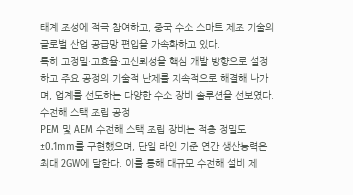태계 조성에 적극 참여하고, 중국 수소 스마트 제조 기술의 글로벌 산업 공급망 편입을 가속화하고 있다.
특히 고정밀·고효율·고신뢰성을 핵심 개발 방향으로 설정하고 주요 공정의 기술적 난제를 지속적으로 해결해 나가며, 업계를 선도하는 다양한 수소 장비 솔루션을 선보였다.
수전해 스택 조립 공정
PEM 및 AEM 수전해 스택 조립 장비는 적층 정밀도 ±0.1mm를 구현했으며, 단일 라인 기준 연간 생산능력은 최대 2GW에 달한다. 이를 통해 대규모 수전해 설비 제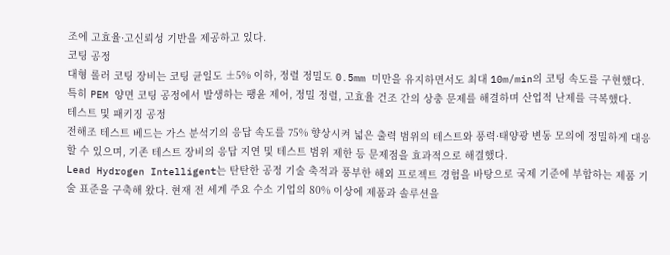조에 고효율·고신뢰성 기반을 제공하고 있다.
코팅 공정
대형 롤러 코팅 장비는 코팅 균일도 ±5% 이하, 정렬 정밀도 0.5mm 미만을 유지하면서도 최대 10m/min의 코팅 속도를 구현했다.
특히 PEM 양면 코팅 공정에서 발생하는 팽윤 제어, 정밀 정렬, 고효율 건조 간의 상충 문제를 해결하며 산업적 난제를 극복했다.
테스트 및 패키징 공정
전해조 테스트 베드는 가스 분석기의 응답 속도를 75% 향상시켜 넓은 출력 범위의 테스트와 풍력·태양광 변동 모의에 정밀하게 대응할 수 있으며, 기존 테스트 장비의 응답 지연 및 테스트 범위 제한 등 문제점을 효과적으로 해결했다.
Lead Hydrogen Intelligent는 탄탄한 공정 기술 축적과 풍부한 해외 프로젝트 경험을 바탕으로 국제 기준에 부합하는 제품 기술 표준을 구축해 왔다. 현재 전 세계 주요 수소 기업의 80% 이상에 제품과 솔루션을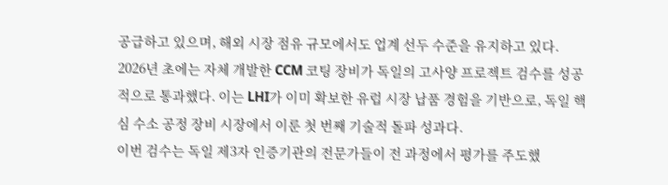공급하고 있으며, 해외 시장 점유 규모에서도 업계 선두 수준을 유지하고 있다.
2026년 초에는 자체 개발한 CCM 코팅 장비가 독일의 고사양 프로젝트 검수를 성공적으로 통과했다. 이는 LHI가 이미 확보한 유럽 시장 납품 경험을 기반으로, 독일 핵심 수소 공정 장비 시장에서 이룬 첫 번째 기술적 돌파 성과다.
이번 검수는 독일 제3자 인증기관의 전문가들이 전 과정에서 평가를 주도했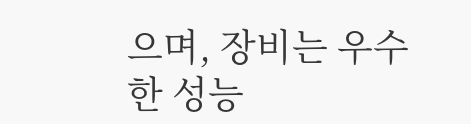으며, 장비는 우수한 성능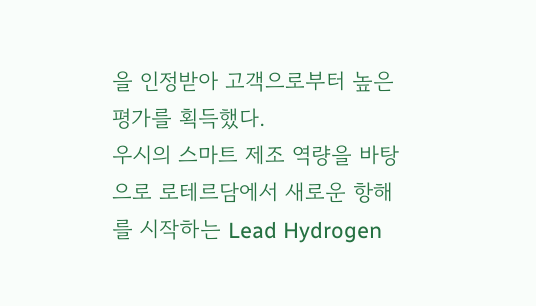을 인정받아 고객으로부터 높은 평가를 획득했다.
우시의 스마트 제조 역량을 바탕으로 로테르담에서 새로운 항해를 시작하는 Lead Hydrogen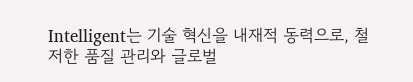Intelligent는 기술 혁신을 내재적 동력으로, 철저한 품질 관리와 글로벌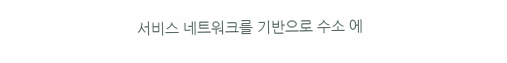서비스 네트워크를 기반으로 수소 에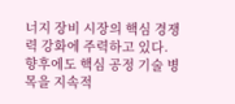너지 장비 시장의 핵심 경쟁력 강화에 주력하고 있다.
향후에도 핵심 공정 기술 병목을 지속적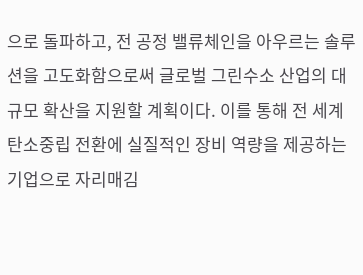으로 돌파하고, 전 공정 밸류체인을 아우르는 솔루션을 고도화함으로써 글로벌 그린수소 산업의 대규모 확산을 지원할 계획이다. 이를 통해 전 세계 탄소중립 전환에 실질적인 장비 역량을 제공하는 기업으로 자리매김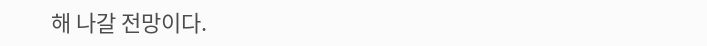해 나갈 전망이다.